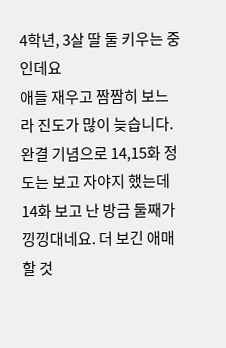4학년, 3살 딸 둘 키우는 중인데요
애들 재우고 짬짬히 보느라 진도가 많이 늦습니다.
완결 기념으로 14,15화 정도는 보고 자야지 했는데 14화 보고 난 방금 둘째가 낑낑대네요. 더 보긴 애매할 것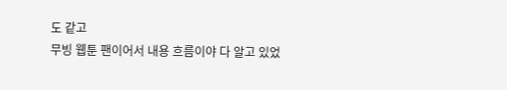도 같고
무빙 웹툰 팬이어서 내용 흐름이야 다 알고 있었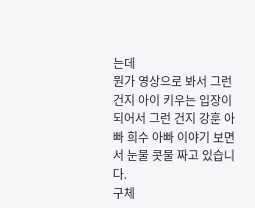는데
뭔가 영상으로 봐서 그런 건지 아이 키우는 입장이 되어서 그런 건지 강훈 아빠 희수 아빠 이야기 보면서 눈물 콧물 짜고 있습니다.
구체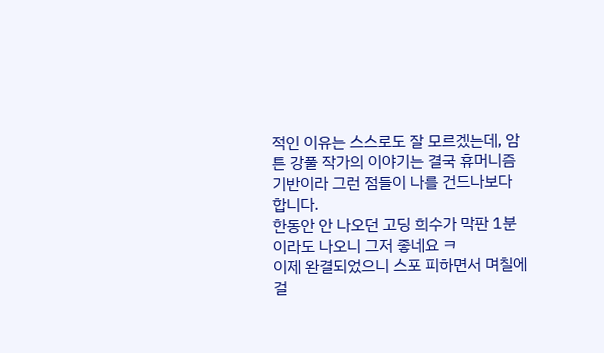적인 이유는 스스로도 잘 모르겠는데, 암튼 강풀 작가의 이야기는 결국 휴머니즘 기반이라 그런 점들이 나를 건드나보다 합니다.
한동안 안 나오던 고딩 희수가 막판 1분이라도 나오니 그저 좋네요 ㅋ
이제 완결되었으니 스포 피하면서 며칠에 걸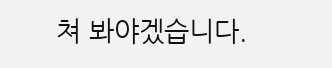쳐 봐야겠습니다.